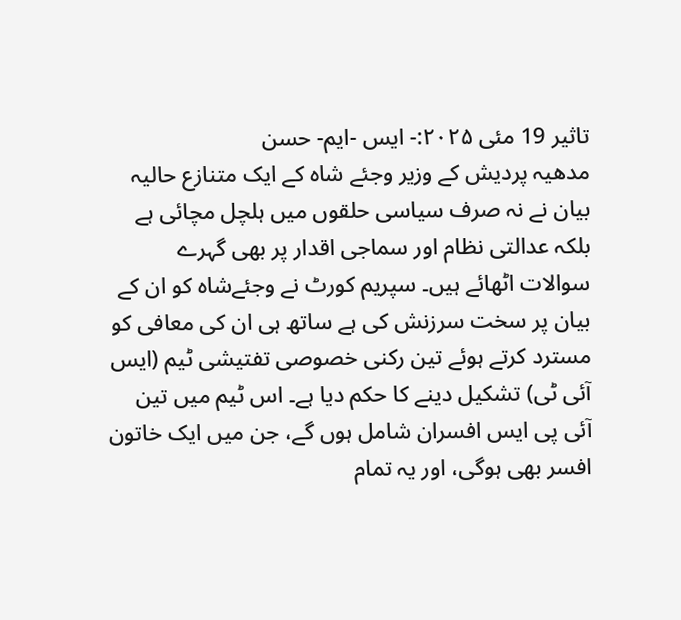تاثیر 19 مئی ۲۰۲۵:- ایس -ایم- حسن
مدھیہ پردیش کے وزیر وجئے شاہ کے ایک متنازع حالیہ بیان نے نہ صرف سیاسی حلقوں میں ہلچل مچائی ہے بلکہ عدالتی نظام اور سماجی اقدار پر بھی گہرے سوالات اٹھائے ہیں۔ سپریم کورٹ نے وجئےشاہ کو ان کے بیان پر سخت سرزنش کی ہے ساتھ ہی ان کی معافی کو مسترد کرتے ہوئے تین رکنی خصوصی تفتیشی ٹیم (ایس آئی ٹی) تشکیل دینے کا حکم دیا ہے۔ اس ٹیم میں تین آئی پی ایس افسران شامل ہوں گے، جن میں ایک خاتون افسر بھی ہوگی، اور یہ تمام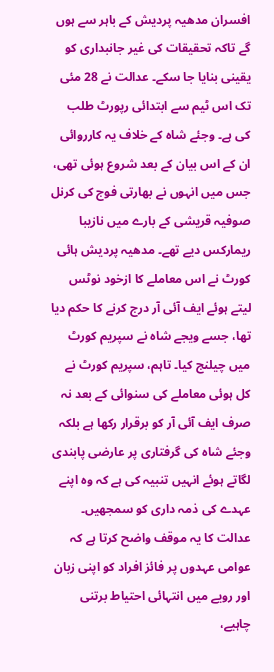افسران مدھیہ پردیش کے باہر سے ہوں گے تاکہ تحقیقات کی غیر جانبداری کو یقینی بنایا جا سکے۔ عدالت نے 28 مئی تک اس ٹیم سے ابتدائی رپورٹ طلب کی ہے۔ وجئے شاہ کے خلاف یہ کارروائی ان کے اس بیان کے بعد شروع ہوئی تھی، جس میں انہوں نے بھارتی فوج کی کرنل صوفیہ قریشی کے بارے میں نازیبا ریمارکس دیے تھے۔ مدھیہ پردیش ہائی کورٹ نے اس معاملے کا ازخود نوٹس لیتے ہوئے ایف آئی آر درج کرنے کا حکم دیا تھا، جسے ویجے شاہ نے سپریم کورٹ میں چیلنج کیا۔ تاہم، سپریم کورٹ نے کل ہوئی معاملے کی سنوائی کے بعد نہ صرف ایف آئی آر کو برقرار رکھا ہے بلکہ وجئے شاہ کی گرفتاری پر عارضی پابندی لگاتے ہوئے انہیں تنبیہ کی ہے کہ وہ اپنے عہدے کی ذمہ داری کو سمجھیں۔ عدالت کا یہ موقف واضح کرتا ہے کہ عوامی عہدوں پر فائز افراد کو اپنی زبان اور رویے میں انتہائی احتیاط برتنی چاہیے،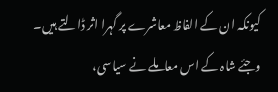کیونکہ ان کے الفاظ معاشرے پر گہرا اثر ڈالتے ہیں۔
وجئے شاہ کے اس معاملے نے سیاسی،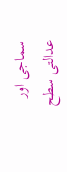سماجی اور عدالتی سطح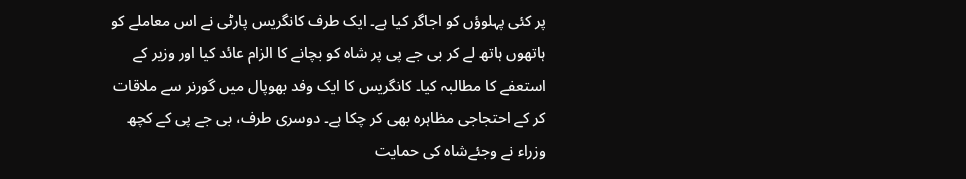پر کئی پہلوؤں کو اجاگر کیا ہے۔ ایک طرف کانگریس پارٹی نے اس معاملے کو ہاتھوں ہاتھ لے کر بی جے پی پر شاہ کو بچانے کا الزام عائد کیا اور وزیر کے استعفے کا مطالبہ کیا۔ کانگریس کا ایک وفد بھوپال میں گورنر سے ملاقات کر کے احتجاجی مظاہرہ بھی کر چکا ہے۔ دوسری طرف، بی جے پی کے کچھ وزراء نے وجئےشاہ کی حمایت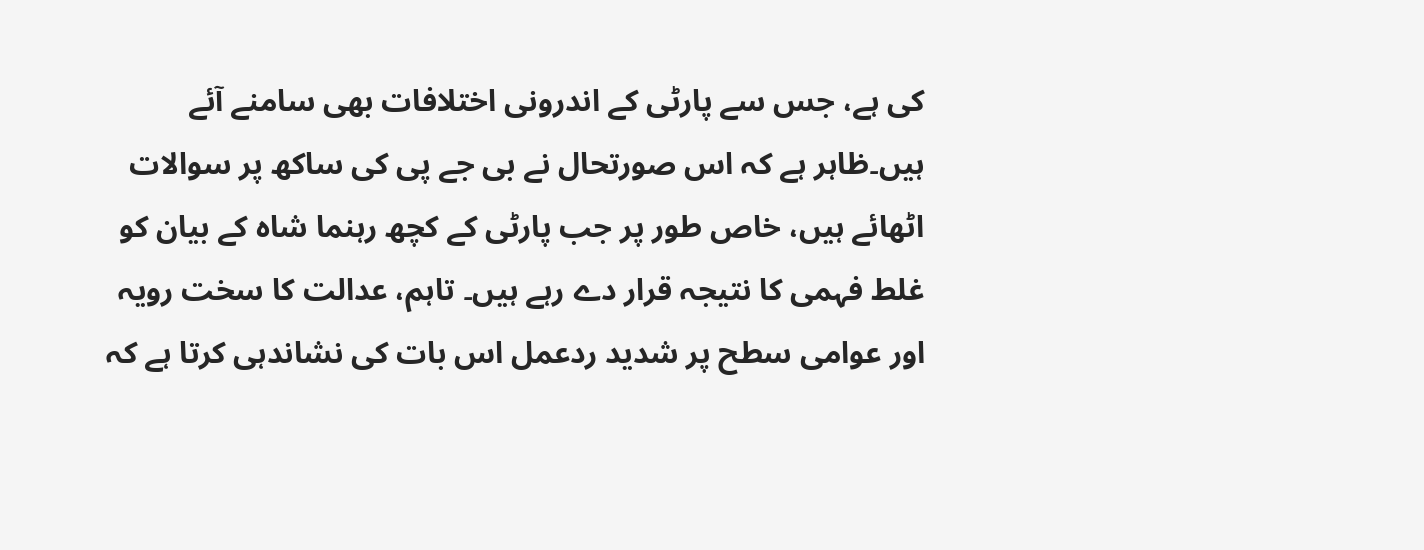کی ہے، جس سے پارٹی کے اندرونی اختلافات بھی سامنے آئے ہیں۔ظاہر ہے کہ اس صورتحال نے بی جے پی کی ساکھ پر سوالات اٹھائے ہیں، خاص طور پر جب پارٹی کے کچھ رہنما شاہ کے بیان کو غلط فہمی کا نتیجہ قرار دے رہے ہیں۔ تاہم، عدالت کا سخت رویہ اور عوامی سطح پر شدید ردعمل اس بات کی نشاندہی کرتا ہے کہ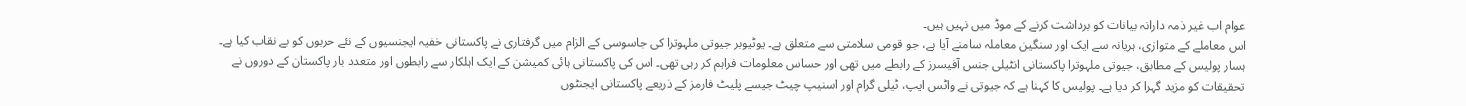عوام اب غیر ذمہ دارانہ بیانات کو برداشت کرنے کے موڈ میں نہیں ہیں۔
اس معاملے کے متوازی، ہریانہ سے ایک اور سنگین معاملہ سامنے آیا ہے، جو قومی سلامتی سے متعلق ہے۔ یوٹیوبر جیوتی ملہوترا کی جاسوسی کے الزام میں گرفتاری نے پاکستانی خفیہ ایجنسیوں کے نئے حربوں کو بے نقاب کیا ہے۔ ہسار پولیس کے مطابق، جیوتی ملہوترا پاکستانی انٹیلی جنس آفیسرز کے رابطے میں تھی اور حساس معلومات فراہم کر رہی تھی۔ اس کی پاکستانی ہائی کمیشن کے ایک اہلکار سے رابطوں اور متعدد بار پاکستان کے دوروں نے تحقیقات کو مزید گہرا کر دیا ہے۔ پولیس کا کہنا ہے کہ جیوتی نے واٹس ایپ، ٹیلی گرام اور اسنیپ چیٹ جیسے پلیٹ فارمز کے ذریعے پاکستانی ایجنٹوں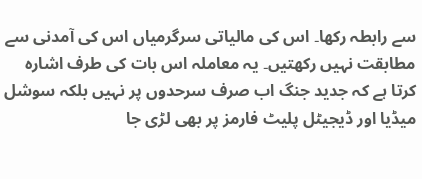سے رابطہ رکھا۔ اس کی مالیاتی سرگرمیاں اس کی آمدنی سے مطابقت نہیں رکھتیں۔ یہ معاملہ اس بات کی طرف اشارہ کرتا ہے کہ جدید جنگ اب صرف سرحدوں پر نہیں بلکہ سوشل میڈیا اور ڈیجیٹل پلیٹ فارمز پر بھی لڑی جا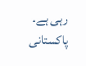رہی ہے۔ پاکستانی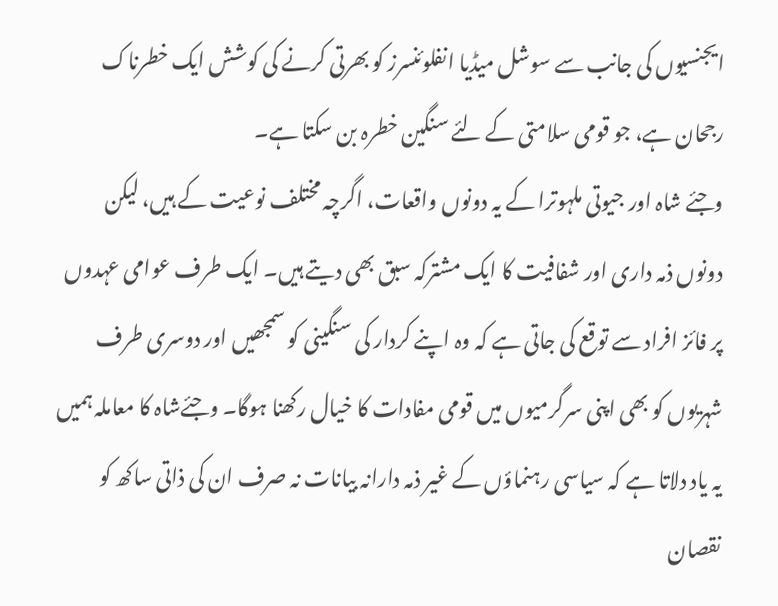ایجنسیوں کی جانب سے سوشل میڈیا انفلوئنسرز کو بھرتی کرنے کی کوشش ایک خطرناک رجحان ہے، جو قومی سلامتی کے لئے سنگین خطرہ بن سکتا ہے۔
وجئے شاہ اور جیوتی ملہوترا کے یہ دونوں واقعات، اگرچہ مختلف نوعیت کے ہیں، لیکن دونوں ذمہ داری اور شفافیت کا ایک مشترکہ سبق بھی دیتے ہیں۔ ایک طرف عوامی عہدوں پر فائز افراد سے توقع کی جاتی ہے کہ وہ اپنے کردار کی سنگینی کو سمجھیں اور دوسری طرف شہریوں کو بھی اپنی سرگرمیوں میں قومی مفادات کا خیال رکھنا ہوگا۔ وجئےشاہ کا معاملہ ہمیں یہ یاد دلاتا ہے کہ سیاسی رہنماؤں کے غیر ذمہ دارانہ بیانات نہ صرف ان کی ذاتی ساکھ کو نقصان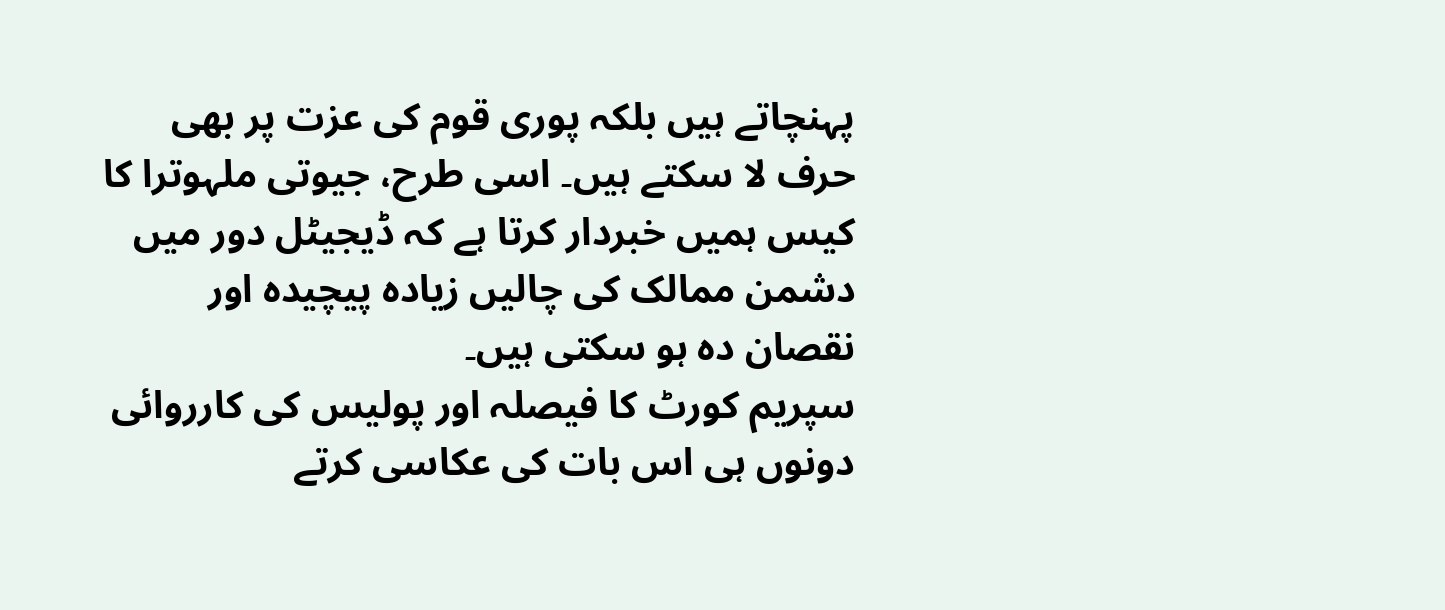پہنچاتے ہیں بلکہ پوری قوم کی عزت پر بھی حرف لا سکتے ہیں۔ اسی طرح، جیوتی ملہوترا کا کیس ہمیں خبردار کرتا ہے کہ ڈیجیٹل دور میں دشمن ممالک کی چالیں زیادہ پیچیدہ اور نقصان دہ ہو سکتی ہیں۔
سپریم کورٹ کا فیصلہ اور پولیس کی کارروائی دونوں ہی اس بات کی عکاسی کرتے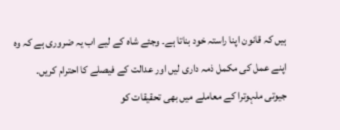ہیں کہ قانون اپنا راستہ خود بناتا ہے۔ وجئے شاہ کے لیے اب یہ ضروری ہے کہ وہ اپنے عمل کی مکمل ذمہ داری لیں اور عدالت کے فیصلے کا احترام کریں۔ جیوتی ملہوترا کے معاملے میں بھی تحقیقات کو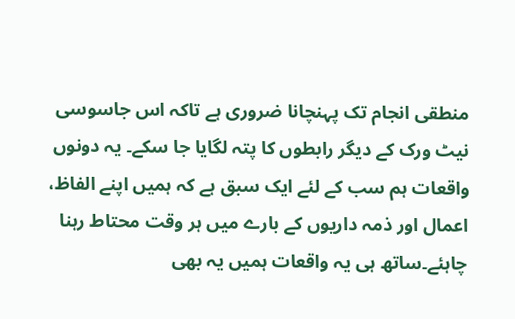منطقی انجام تک پہنچانا ضروری ہے تاکہ اس جاسوسی نیٹ ورک کے دیگر رابطوں کا پتہ لگایا جا سکے۔ یہ دونوں واقعات ہم سب کے لئے ایک سبق ہے کہ ہمیں اپنے الفاظ، اعمال اور ذمہ داریوں کے بارے میں ہر وقت محتاط رہنا چاہئے۔ساتھ ہی یہ واقعات ہمیں یہ بھی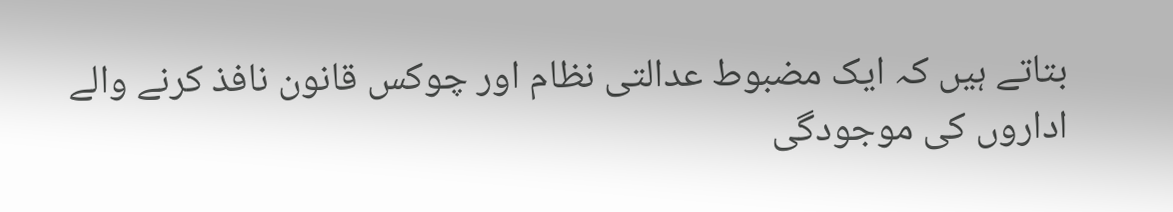بتاتے ہیں کہ ایک مضبوط عدالتی نظام اور چوکس قانون نافذ کرنے والے اداروں کی موجودگی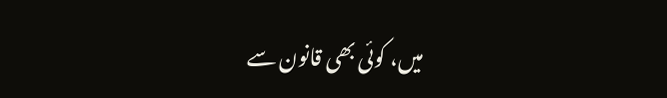میں، کوئی بھی قانون سے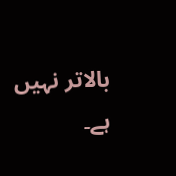بالاتر نہیں ہے۔